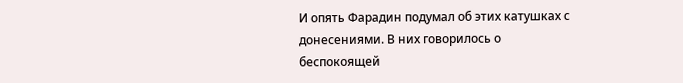И опять Фарадин подумал об этих катушках с донесениями. В них говорилось о беспокоящей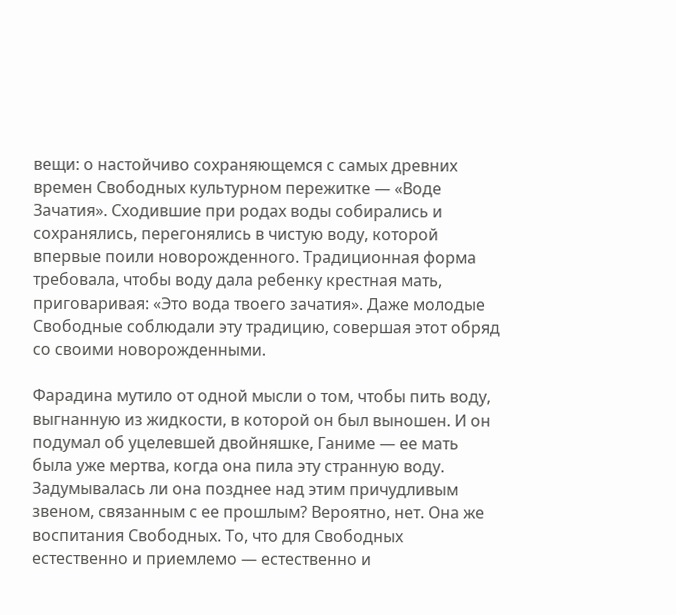вещи: о настойчиво сохраняющемся с самых древних времен Свободных культурном пережитке — «Воде Зачатия». Сходившие при родах воды собирались и сохранялись, перегонялись в чистую воду, которой впервые поили новорожденного. Традиционная форма требовала, чтобы воду дала ребенку крестная мать, приговаривая: «Это вода твоего зачатия». Даже молодые Свободные соблюдали эту традицию, совершая этот обряд со своими новорожденными.

Фарадина мутило от одной мысли о том, чтобы пить воду, выгнанную из жидкости, в которой он был выношен. И он подумал об уцелевшей двойняшке, Ганиме — ее мать была уже мертва, когда она пила эту странную воду. Задумывалась ли она позднее над этим причудливым звеном, связанным с ее прошлым? Вероятно, нет. Она же воспитания Свободных. То, что для Свободных естественно и приемлемо — естественно и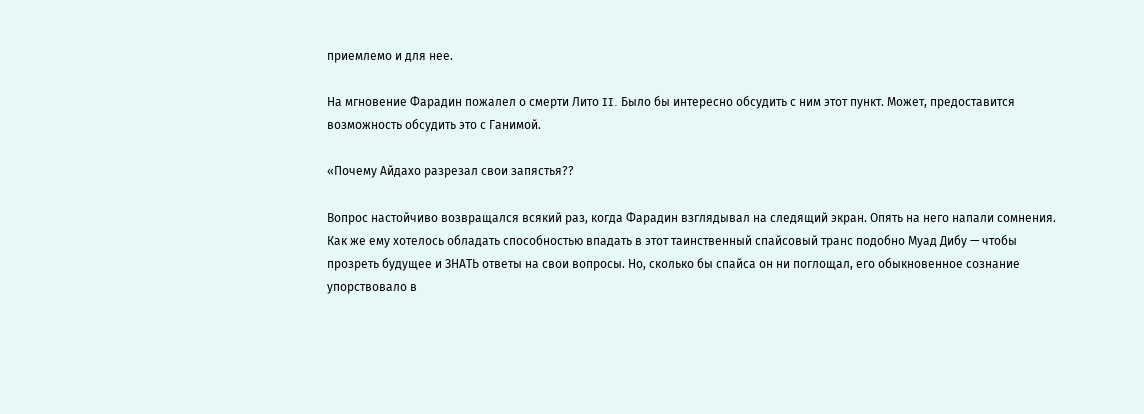приемлемо и для нее.

На мгновение Фарадин пожалел о смерти Лито II. Было бы интересно обсудить с ним этот пункт. Может, предоставится возможность обсудить это с Ганимой.

«Почему Айдахо разрезал свои запястья??

Вопрос настойчиво возвращался всякий раз, когда Фарадин взглядывал на следящий экран. Опять на него напали сомнения. Как же ему хотелось обладать способностью впадать в этот таинственный спайсовый транс подобно Муад Дибу — чтобы прозреть будущее и ЗНАТЬ ответы на свои вопросы. Но, сколько бы спайса он ни поглощал, его обыкновенное сознание упорствовало в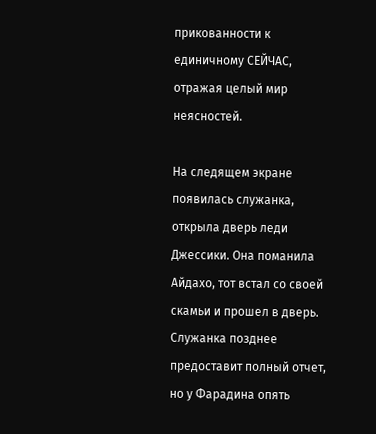прикованности к единичному СЕЙЧАС, отражая целый мир неясностей.

На следящем экране появилась служанка, открыла дверь леди Джессики. Она поманила Айдахо, тот встал со своей скамьи и прошел в дверь. Служанка позднее предоставит полный отчет, но у Фарадина опять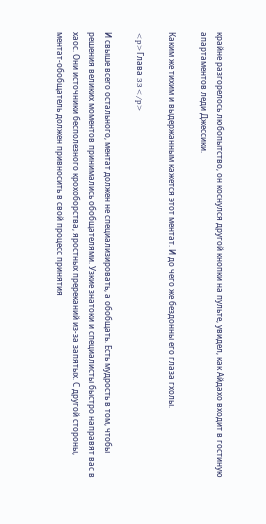крайне разгорелось любопытство, он коснулся другой кнопки на пульте, увидел, как Айдахо входит в гостиную апартаментов леди Джессики.

Каким же тихим и выдержанным кажется этот ментат. И до чего же бездонны его глаза гхолы.

<p>Глава 33</p>

И свыше всего остального, ментат должен не специализировать, а обобщать. Есть мудрость в том, чтобы решения великих моментов принимались обобщателями. Узкие знатоки и специалисты быстро направят вас в хаос. Они источники бесполезного крохоборства, яростных пререканий из-за запятых. С другой стороны, ментат-обобщатель должен привносить в свой процесс принятия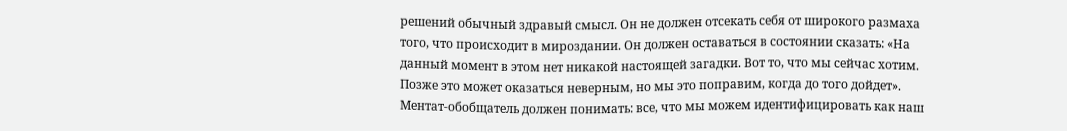решений обычный здравый смысл. Он не должен отсекать себя от широкого размаха того, что происходит в мироздании. Он должен оставаться в состоянии сказать: «На данный момент в этом нет никакой настоящей загадки. Вот то, что мы сейчас хотим. Позже это может оказаться неверным, но мы это поправим, когда до того дойдет». Ментат-обобщатель должен понимать: все, что мы можем идентифицировать как наш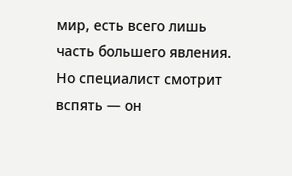мир, есть всего лишь часть большего явления. Но специалист смотрит вспять — он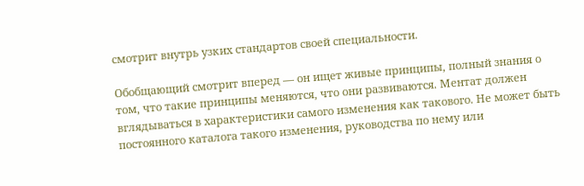смотрит внутрь узких стандартов своей специальности.

Обобщающий смотрит вперед — он ищет живые принципы, полный знания о том, что такие принципы меняются, что они развиваются. Ментат должен вглядываться в характеристики самого изменения как такового. Не может быть постоянного каталога такого изменения, руководства по нему или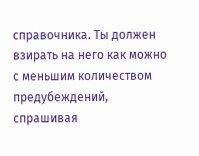справочника. Ты должен взирать на него как можно с меньшим количеством предубеждений, спрашивая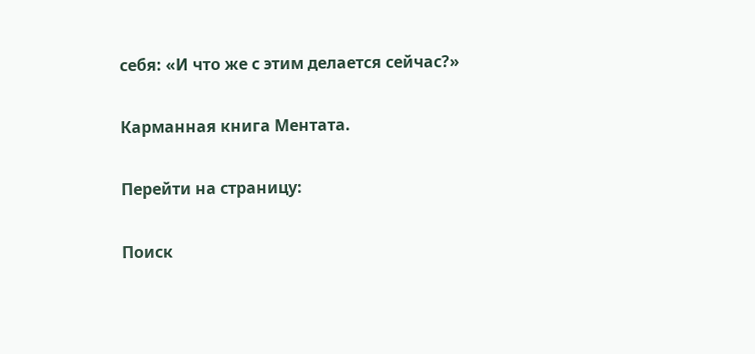себя: «И что же с этим делается сейчас?»

Карманная книга Ментата.

Перейти на страницу:

Поиск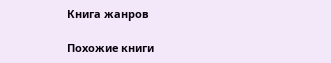Книга жанров

Похожие книги